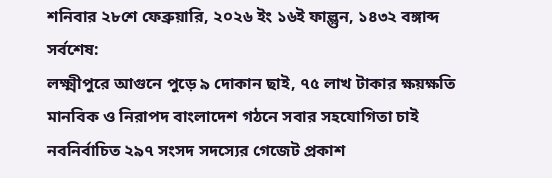শনিবার ২৮শে ফেব্রুয়ারি, ২০২৬ ইং ১৬ই ফাল্গুন, ১৪৩২ বঙ্গাব্দ
সর্বশেষ:
লক্ষ্মীপুরে আগুনে পুড়ে ৯ দোকান ছাই, ৭৫ লাখ টাকার ক্ষয়ক্ষতি মানবিক ও নিরাপদ বাংলাদেশ গঠনে সবার সহযোগিতা চাই নবনির্বাচিত ২৯৭ সংসদ সদস্যের গেজেট প্রকাশ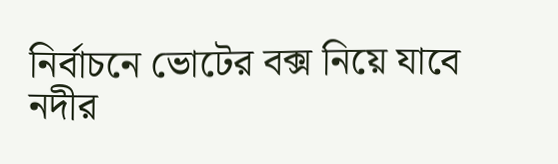নির্বাচনে ভোটের বক্স নিয়ে যাবে নদীর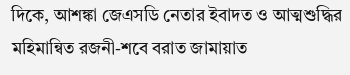দিকে, আশঙ্কা জেএসডি নেতার ইবাদত ও আত্মশুদ্ধির মহিমান্বিত রজনী-শবে বরাত জামায়াত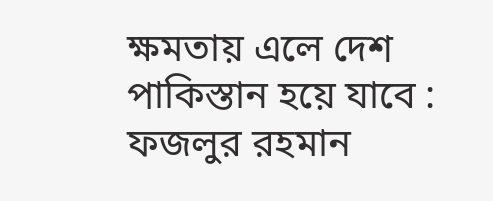ক্ষমতায় এলে দেশ পাকিস্তান হয়ে যাবে : ফজলুর রহমান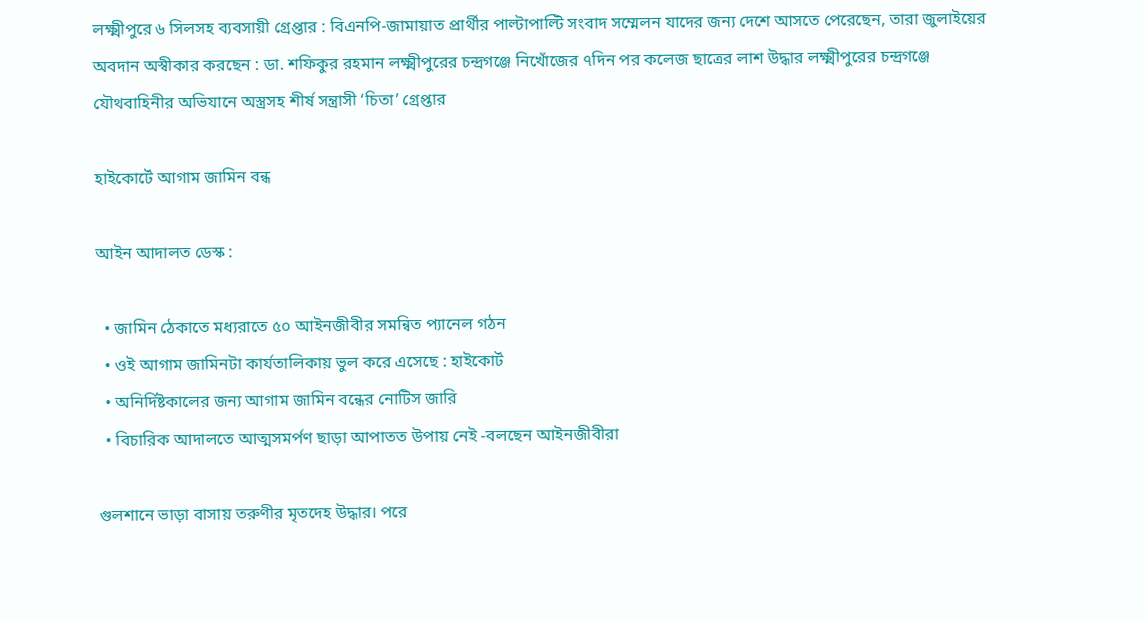লক্ষ্মীপুরে ৬ সিলসহ ব্যবসায়ী গ্রেপ্তার : বিএনপি-জামায়াত প্রার্থীর পাল্টাপাল্টি সংবাদ সম্মেলন যাদের জন্য দেশে আসতে পেরেছেন, তারা জুলাইয়ের অবদান অস্বীকার করছেন : ডা. শফিকুর রহমান লক্ষ্মীপুরের চন্দ্রগঞ্জে নিখোঁজের ৭দিন পর কলেজ ছাত্রের লাশ উদ্ধার লক্ষ্মীপুরের চন্দ্রগঞ্জে যৌথবাহিনীর অভিযানে অস্ত্রসহ শীর্ষ সন্ত্রাসী ‘চিতা’ গ্রেপ্তার

হাইকোর্টে আগাম জামিন বন্ধ

আইন আদালত ডেস্ক :

  • জামিন ঠেকাতে মধ্যরাতে ৫০ আইনজীবীর সমন্বিত প্যানেল গঠন
  • ওই আগাম জামিনটা কার্যতালিকায় ভুল করে এসেছে : হাইকোর্ট
  • অনির্দিষ্টকালের জন্য আগাম জামিন বন্ধের নোটিস জারি
  • বিচারিক আদালতে আত্মসমর্পণ ছাড়া আপাতত উপায় নেই -বলছেন আইনজীবীরা

গুলশানে ভাড়া বাসায় তরুণীর মৃতদেহ উদ্ধার। পরে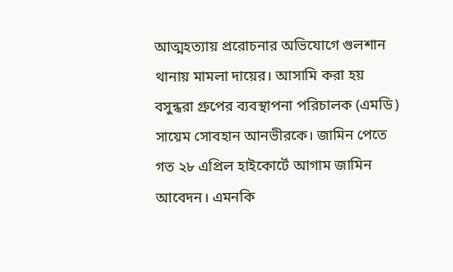আত্মহত্যায় প্ররোচনার অভিযোগে গুলশান থানায় মামলা দায়ের। আসামি করা হয় বসুন্ধরা গ্রুপের ব্যবস্থাপনা পরিচালক (এমডি) সায়েম সোবহান আনভীরকে। জামিন পেতে গত ২৮ এপ্রিল হাইকোর্টে আগাম জামিন আবেদন। এমনকি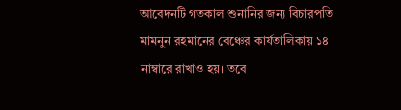আবেদনটি গতকাল শুনানির জন্য বিচারপতি মামনুন রহমানের বেঞ্চের কার্যতালিকায় ১৪ নাম্বারে রাখাও হয়। তবে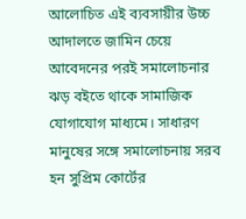আলোচিত এই ব্যবসায়ীর উচ্চ আদালতে জামিন চেয়ে আবেদনের পরই সমালোচনার ঝড় বইতে থাকে সামাজিক যোগাযোগ মাধ্যমে। সাধারণ মানুষের সঙ্গে সমালোচনায় সরব হন সুপ্রিম কোর্টের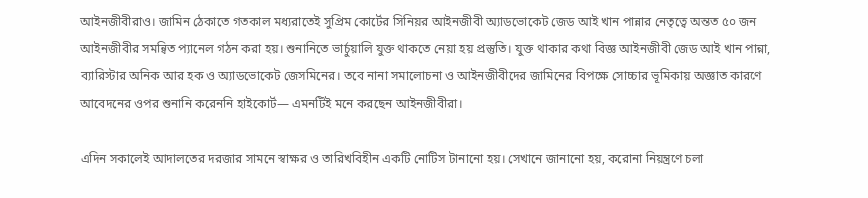আইনজীবীরাও। জামিন ঠেকাতে গতকাল মধ্যরাতেই সুপ্রিম কোর্টের সিনিয়র আইনজীবী অ্যাডভোকেট জেড আই খান পান্নার নেতৃত্বে অন্তত ৫০ জন আইনজীবীর সমন্বিত প্যানেল গঠন করা হয়। শুনানিতে ভার্চুয়ালি যুক্ত থাকতে নেয়া হয় প্রস্তুতি। যুক্ত থাকার কথা বিজ্ঞ আইনজীবী জেড আই খান পান্না, ব্যারিস্টার অনিক আর হক ও অ্যাডভোকেট জেসমিনের। তবে নানা সমালোচনা ও আইনজীবীদের জামিনের বিপক্ষে সোচ্চার ভূমিকায় অজ্ঞাত কারণে আবেদনের ওপর শুনানি করেননি হাইকোর্ট— এমনটিই মনে করছেন আইনজীবীরা।

এদিন সকালেই আদালতের দরজার সামনে স্বাক্ষর ও তারিখবিহীন একটি নোটিস টানানো হয়। সেখানে জানানো হয়, করোনা নিয়ন্ত্রণে চলা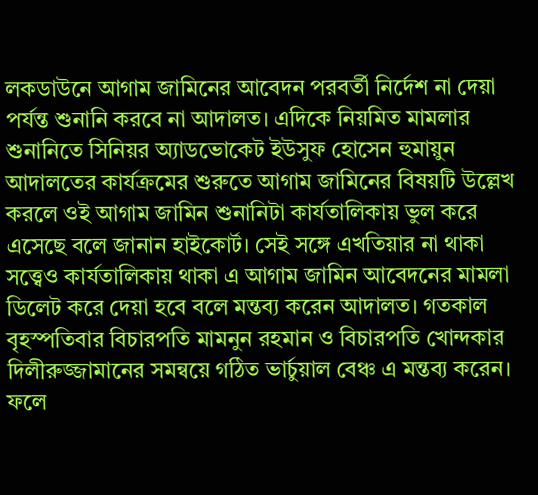লকডাউনে আগাম জামিনের আবেদন পরবর্তী নির্দেশ না দেয়া পর্যন্ত শুনানি করবে না আদালত। এদিকে নিয়মিত মামলার শুনানিতে সিনিয়র অ্যাডভোকেট ইউসুফ হোসেন হুমায়ুন আদালতের কার্যক্রমের শুরুতে আগাম জামিনের বিষয়টি উল্লেখ করলে ওই আগাম জামিন শুনানিটা কার্যতালিকায় ভুল করে এসেছে বলে জানান হাইকোর্ট। সেই সঙ্গে এখতিয়ার না থাকা সত্ত্বেও কার্যতালিকায় থাকা এ আগাম জামিন আবেদনের মামলা ডিলেট করে দেয়া হবে বলে মন্তব্য করেন আদালত। গতকাল বৃহস্পতিবার বিচারপতি মামনুন রহমান ও বিচারপতি খোন্দকার দিলীরুজ্জামানের সমন্বয়ে গঠিত ভার্চুয়াল বেঞ্চ এ মন্তব্য করেন। ফলে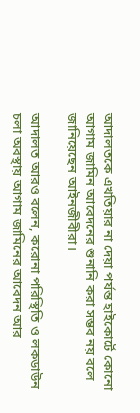আদালতকে এখতিয়ার না দেয়া পর্যন্ত হাইকোর্টে কোনো আগাম জামিন আবেদনের শুনানি করা সম্ভব নয় বলে জানিয়েছেন আইনজীবীরা।

আদালত আরও বলেন, করোনা পরিস্থিতি ও লকডাউন চলা অবস্থায় আগাম জামিনের আবেদন আর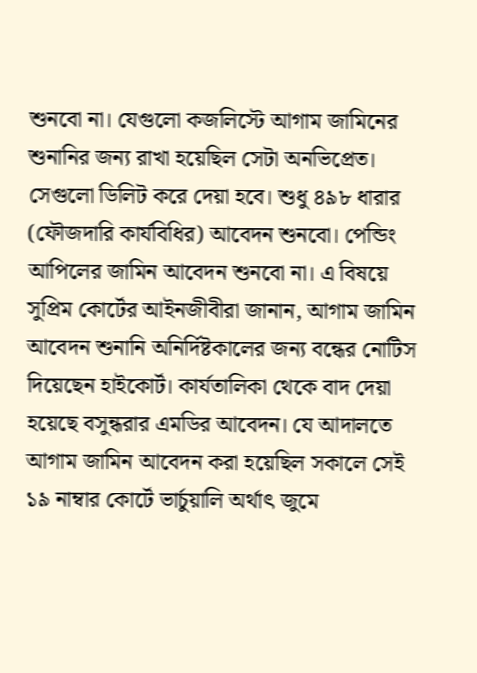শুনবো না। যেগুলো কজলিস্টে আগাম জামিনের শুনানির জন্য রাখা হয়েছিল সেটা অনভিপ্রেত। সেগুলো ডিলিট করে দেয়া হবে। শুধু ৪৯৮ ধারার (ফৌজদারি কার্যবিধির) আবেদন শুনবো। পেন্ডিং আপিলের জামিন আবেদন শুনবো না। এ বিষয়ে সুপ্রিম কোর্টের আইনজীবীরা জানান, আগাম জামিন আবেদন শুনানি অনির্দিষ্টকালের জন্য বন্ধের নোটিস দিয়েছেন হাইকোর্ট। কার্যতালিকা থেকে বাদ দেয়া হয়েছে বসুন্ধরার এমডির আবেদন। যে আদালতে আগাম জামিন আবেদন করা হয়েছিল সকালে সেই ১৯ নাম্বার কোর্টে ভার্চুয়ালি অর্থাৎ জুমে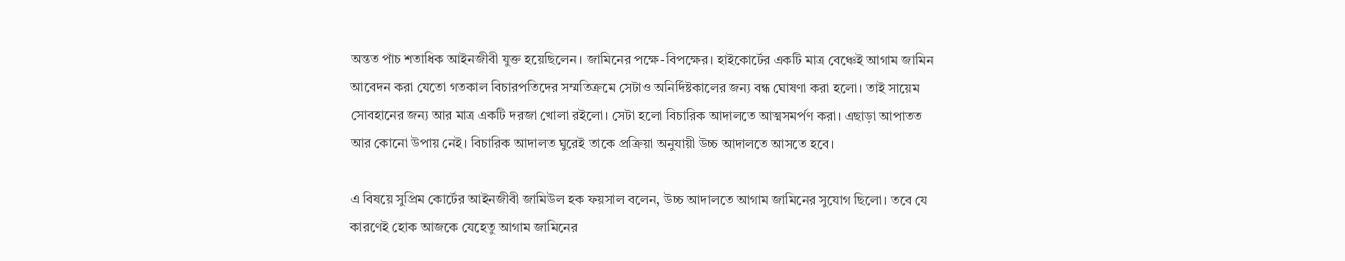অন্তত পাঁচ শতাধিক আইনজীবী যুক্ত হয়েছিলেন। জামিনের পক্ষে-বিপক্ষের। হাইকোর্টের একটি মাত্র বেঞ্চেই আগাম জামিন আবেদন করা যেতো গতকাল বিচারপতিদের সম্মতিক্রমে সেটাও অনির্দিষ্টকালের জন্য বন্ধ ঘোষণা করা হলো। তাই সায়েম সোবহানের জন্য আর মাত্র একটি দরজা খোলা রইলো। সেটা হলো বিচারিক আদালতে আত্মসমর্পণ করা। এছাড়া আপাতত আর কোনো উপায় নেই। বিচারিক আদালত ঘুরেই তাকে প্রক্রিয়া অনুযায়ী উচ্চ আদালতে আসতে হবে।

এ বিষয়ে সুপ্রিম কোর্টের আইনজীবী জামিউল হক ফয়সাল বলেন, উচ্চ আদালতে আগাম জামিনের সুযোগ ছিলো। তবে যে কারণেই হোক আজকে যেহেতু আগাম জামিনের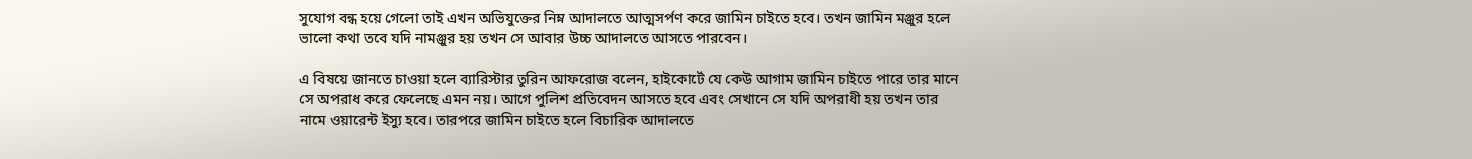সুযোগ বন্ধ হয়ে গেলো তাই এখন অভিযুক্তের নিম্ন আদালতে আত্মসর্পণ করে জামিন চাইতে হবে। তখন জামিন মঞ্জুর হলে ভালো কথা তবে যদি নামঞ্জুর হয় তখন সে আবার উচ্চ আদালতে আসতে পারবেন।

এ বিষয়ে জানতে চাওয়া হলে ব্যারিস্টার তুরিন আফরোজ বলেন, হাইকোর্টে যে কেউ আগাম জামিন চাইতে পারে তার মানে সে অপরাধ করে ফেলেছে এমন নয়। আগে পুলিশ প্রতিবেদন আসতে হবে এবং সেখানে সে যদি অপরাধী হয় তখন তার নামে ওয়ারেন্ট ইস্যু হবে। তারপরে জামিন চাইতে হলে বিচারিক আদালতে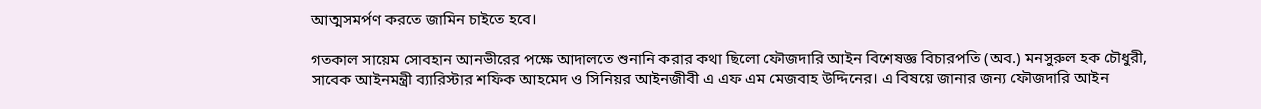আত্মসমর্পণ করতে জামিন চাইতে হবে।

গতকাল সায়েম সোবহান আনভীরের পক্ষে আদালতে শুনানি করার কথা ছিলো ফৌজদারি আইন বিশেষজ্ঞ বিচারপতি (অব.) মনসুরুল হক চৌধুরী, সাবেক আইনমন্ত্রী ব্যারিস্টার শফিক আহমেদ ও সিনিয়র আইনজীবী এ এফ এম মেজবাহ উদ্দিনের। এ বিষয়ে জানার জন্য ফৌজদারি আইন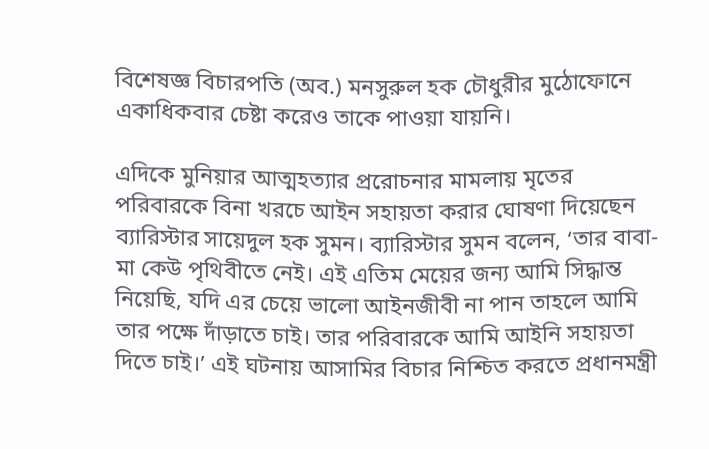বিশেষজ্ঞ বিচারপতি (অব.) মনসুরুল হক চৌধুরীর মুঠোফোনে একাধিকবার চেষ্টা করেও তাকে পাওয়া যায়নি।

এদিকে মুনিয়ার আত্মহত্যার প্ররোচনার মামলায় মৃতের পরিবারকে বিনা খরচে আইন সহায়তা করার ঘোষণা দিয়েছেন ব্যারিস্টার সায়েদুল হক সুমন। ব্যারিস্টার সুমন বলেন, ‘তার বাবা-মা কেউ পৃথিবীতে নেই। এই এতিম মেয়ের জন্য আমি সিদ্ধান্ত নিয়েছি, যদি এর চেয়ে ভালো আইনজীবী না পান তাহলে আমি তার পক্ষে দাঁড়াতে চাই। তার পরিবারকে আমি আইনি সহায়তা দিতে চাই।’ এই ঘটনায় আসামির বিচার নিশ্চিত করতে প্রধানমন্ত্রী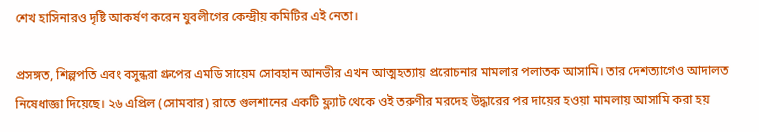শেখ হাসিনারও দৃষ্টি আকর্ষণ করেন যুবলীগের কেন্দ্রীয় কমিটির এই নেতা।

প্রসঙ্গত, শিল্পপতি এবং বসুন্ধরা গ্রুপের এমডি সায়েম সোবহান আনভীর এখন আত্মহত্যায় প্ররোচনার মামলার পলাতক আসামি। তার দেশত্যাগেও আদালত নিষেধাজ্ঞা দিয়েছে। ২৬ এপ্রিল (সোমবার) রাতে গুলশানের একটি ফ্ল্যাট থেকে ওই তরুণীর মরদেহ উদ্ধারের পর দায়ের হওয়া মামলায় আসামি করা হয়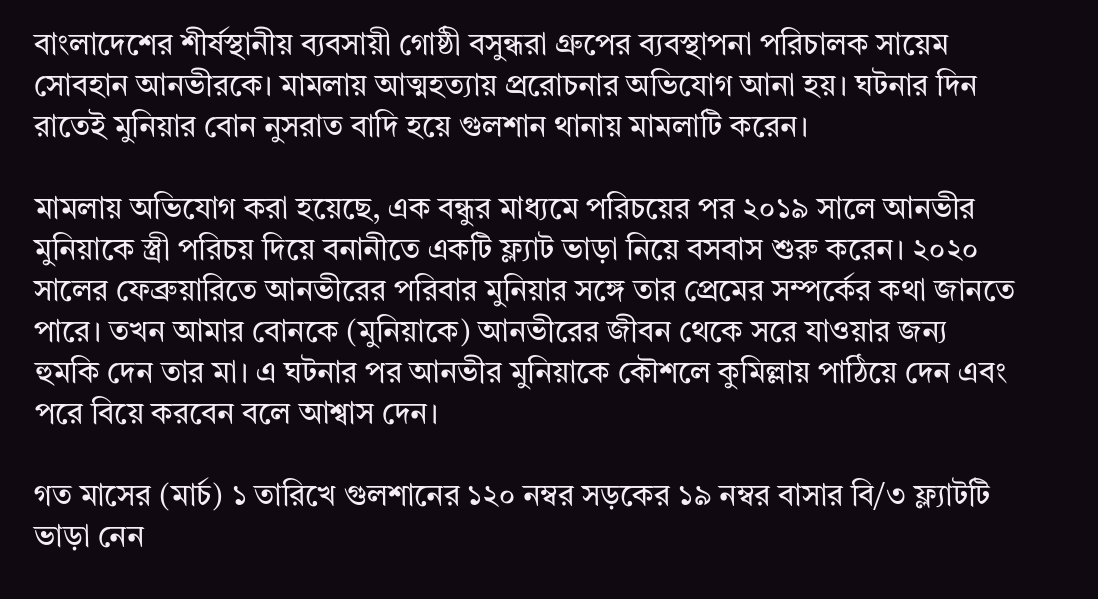বাংলাদেশের শীর্ষস্থানীয় ব্যবসায়ী গোষ্ঠী বসুন্ধরা গ্রুপের ব্যবস্থাপনা পরিচালক সায়েম সোবহান আনভীরকে। মামলায় আত্মহত্যায় প্ররোচনার অভিযোগ আনা হয়। ঘটনার দিন রাতেই মুনিয়ার বোন নুসরাত বাদি হয়ে গুলশান থানায় মামলাটি করেন।

মামলায় অভিযোগ করা হয়েছে, এক বন্ধুর মাধ্যমে পরিচয়ের পর ২০১৯ সালে আনভীর মুনিয়াকে স্ত্রী পরিচয় দিয়ে বনানীতে একটি ফ্ল্যাট ভাড়া নিয়ে বসবাস শুরু করেন। ২০২০ সালের ফেব্রুয়ারিতে আনভীরের পরিবার মুনিয়ার সঙ্গে তার প্রেমের সম্পর্কের কথা জানতে পারে। তখন আমার বোনকে (মুনিয়াকে) আনভীরের জীবন থেকে সরে যাওয়ার জন্য হুমকি দেন তার মা। এ ঘটনার পর আনভীর মুনিয়াকে কৌশলে কুমিল্লায় পাঠিয়ে দেন এবং পরে বিয়ে করবেন বলে আশ্বাস দেন।

গত মাসের (মার্চ) ১ তারিখে গুলশানের ১২০ নম্বর সড়কের ১৯ নম্বর বাসার বি/৩ ফ্ল্যাটটি ভাড়া নেন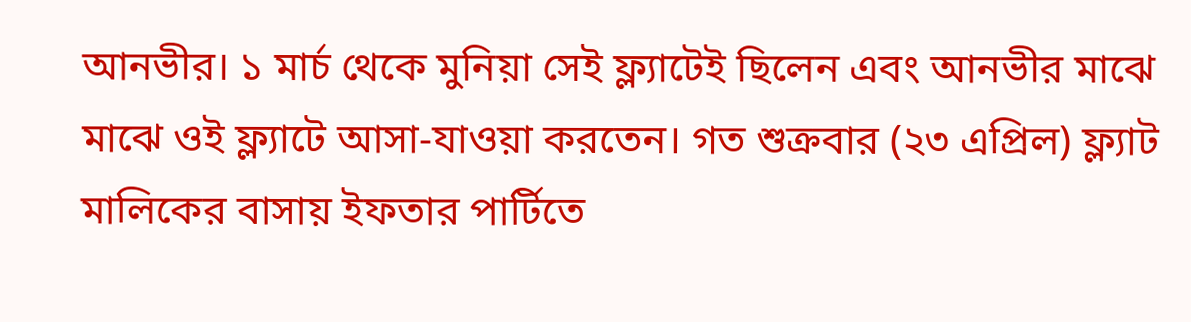আনভীর। ১ মার্চ থেকে মুনিয়া সেই ফ্ল্যাটেই ছিলেন এবং আনভীর মাঝে মাঝে ওই ফ্ল্যাটে আসা-যাওয়া করতেন। গত শুক্রবার (২৩ এপ্রিল) ফ্ল্যাট মালিকের বাসায় ইফতার পার্টিতে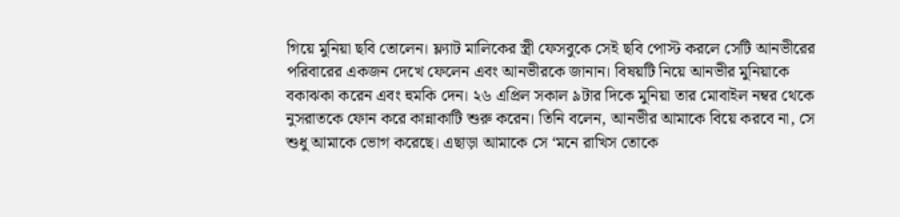গিয়ে মুনিয়া ছবি তোলেন। ফ্ল্যাট মালিকের স্ত্রী ফেসবুকে সেই ছবি পোস্ট করলে সেটি আনভীরের পরিবারের একজন দেখে ফেলেন এবং আনভীরকে জানান। বিষয়টি নিয়ে আনভীর মুনিয়াকে বকাঝকা করেন এবং হুমকি দেন। ২৬ এপ্রিল সকাল ৯টার দিকে মুনিয়া তার মোবাইল নম্বর থেকে নুসরাতকে ফোন করে কান্নাকাটি শুরু করেন। তিনি বলেন, আনভীর আমাকে বিয়ে করবে না, সে শুধু আমাকে ভোগ করেছে। এছাড়া আমাকে সে ‘মনে রাখিস তোকে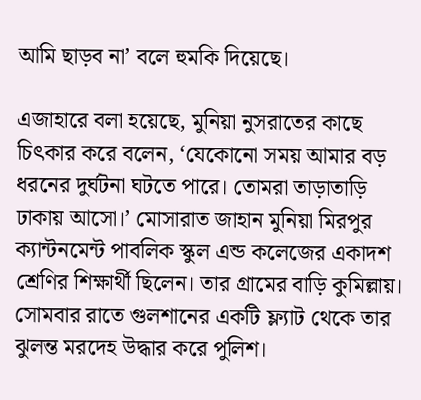আমি ছাড়ব না’ বলে হুমকি দিয়েছে।

এজাহারে বলা হয়েছে, মুনিয়া নুসরাতের কাছে চিৎকার করে বলেন, ‘যেকোনো সময় আমার বড় ধরনের দুর্ঘটনা ঘটতে পারে। তোমরা তাড়াতাড়ি ঢাকায় আসো।’ মোসারাত জাহান মুনিয়া মিরপুর ক্যান্টনমেন্ট পাবলিক স্কুল এন্ড কলেজের একাদশ শ্রেণির শিক্ষার্থী ছিলেন। তার গ্রামের বাড়ি কুমিল্লায়। সোমবার রাতে গুলশানের একটি ফ্ল্যাট থেকে তার ঝুলন্ত মরদেহ উদ্ধার করে পুলিশ।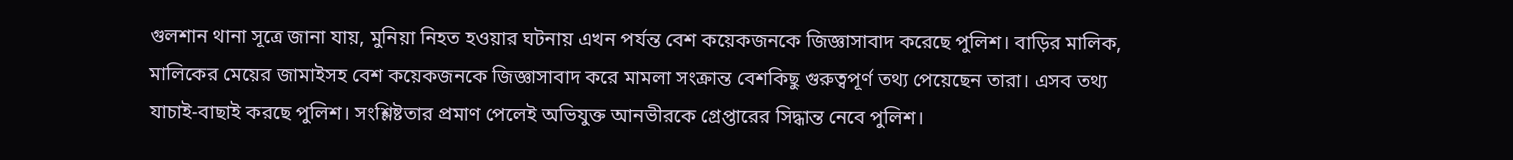গুলশান থানা সূত্রে জানা যায়, মুনিয়া নিহত হওয়ার ঘটনায় এখন পর্যন্ত বেশ কয়েকজনকে জিজ্ঞাসাবাদ করেছে পুলিশ। বাড়ির মালিক, মালিকের মেয়ের জামাইসহ বেশ কয়েকজনকে জিজ্ঞাসাবাদ করে মামলা সংক্রান্ত বেশকিছু গুরুত্বপূর্ণ তথ্য পেয়েছেন তারা। এসব তথ্য যাচাই-বাছাই করছে পুলিশ। সংশ্লিষ্টতার প্রমাণ পেলেই অভিযুক্ত আনভীরকে গ্রেপ্তারের সিদ্ধান্ত নেবে পুলিশ।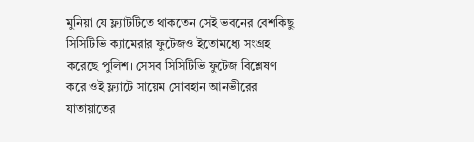মুনিয়া যে ফ্ল্যাটটিতে থাকতেন সেই ভবনের বেশকিছু সিসিটিভি ক্যামেরার ফুটেজও ইতোমধ্যে সংগ্রহ করেছে পুলিশ। সেসব সিসিটিভি ফুটেজ বিশ্লেষণ করে ওই ফ্ল্যাটে সায়েম সোবহান আনভীরের যাতায়াতের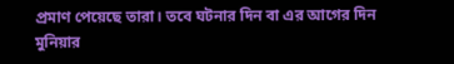প্রমাণ পেয়েছে তারা। তবে ঘটনার দিন বা এর আগের দিন মুনিয়ার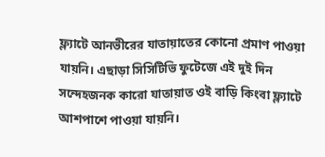ফ্ল্যাটে আনভীরের যাতায়াতের কোনো প্রমাণ পাওয়া যায়নি। এছাড়া সিসিটিভি ফুটেজে এই দুই দিন সন্দেহজনক কারো যাতায়াত ওই বাড়ি কিংবা ফ্ল্যাটে আশপাশে পাওয়া যায়নি।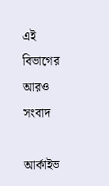এই বিভাগের আরও সংবাদ

আর্কাইভ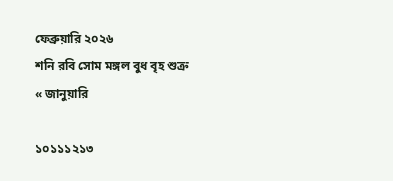ফেব্রুয়ারি ২০২৬
শনি রবি সোম মঙ্গল বুধ বৃহ শুক্র
« জানুয়ারি

১০১১১২১৩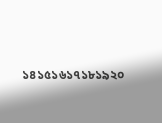১৪১৫১৬১৭১৮১৯২০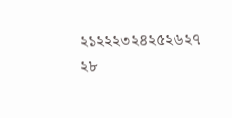২১২২২৩২৪২৫২৬২৭
২৮